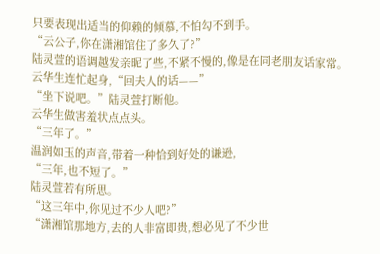只要表现出适当的仰赖的倾慕,不怕勾不到手。
“云公子,你在潇湘馆住了多久了?”
陆灵萱的语调越发亲昵了些,不紧不慢的,像是在同老朋友话家常。
云华生连忙起身,“回夫人的话——”
“坐下说吧。”陆灵萱打断他。
云华生做害羞状点点头。
“三年了。”
温润如玉的声音,带着一种恰到好处的谦逊,
“三年,也不短了。”
陆灵萱若有所思。
“这三年中,你见过不少人吧?”
“潇湘馆那地方,去的人非富即贵,想必见了不少世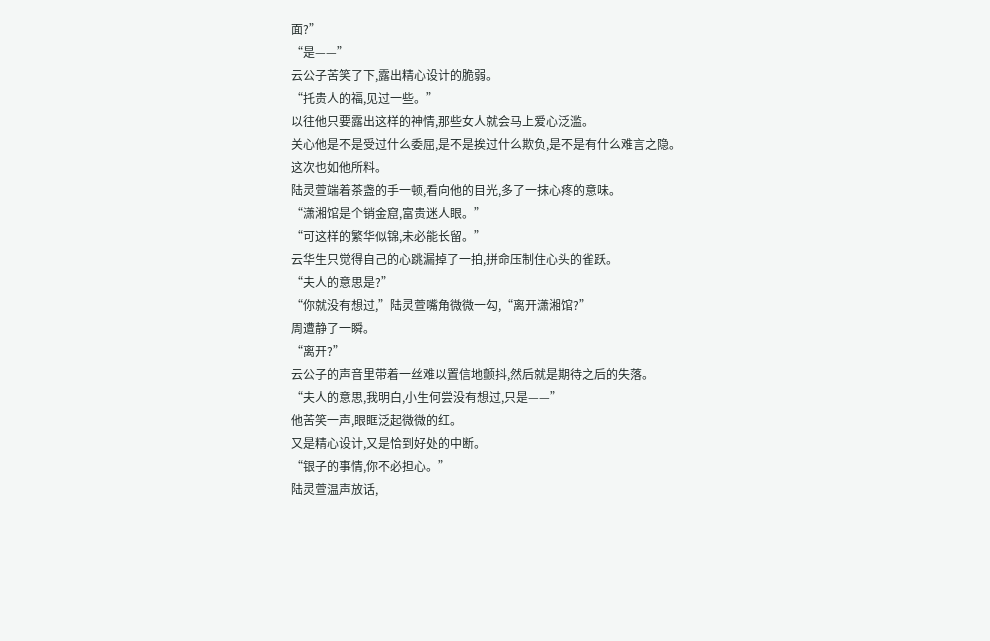面?”
“是——”
云公子苦笑了下,露出精心设计的脆弱。
“托贵人的福,见过一些。”
以往他只要露出这样的神情,那些女人就会马上爱心泛滥。
关心他是不是受过什么委屈,是不是挨过什么欺负,是不是有什么难言之隐。
这次也如他所料。
陆灵萱端着茶盏的手一顿,看向他的目光,多了一抹心疼的意味。
“潇湘馆是个销金窟,富贵迷人眼。”
“可这样的繁华似锦,未必能长留。”
云华生只觉得自己的心跳漏掉了一拍,拼命压制住心头的雀跃。
“夫人的意思是?”
“你就没有想过,”陆灵萱嘴角微微一勾,“离开潇湘馆?”
周遭静了一瞬。
“离开?”
云公子的声音里带着一丝难以置信地颤抖,然后就是期待之后的失落。
“夫人的意思,我明白,小生何尝没有想过,只是——”
他苦笑一声,眼眶泛起微微的红。
又是精心设计,又是恰到好处的中断。
“银子的事情,你不必担心。”
陆灵萱温声放话,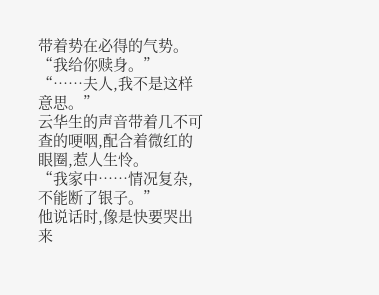带着势在必得的气势。
“我给你赎身。”
“……夫人,我不是这样意思。”
云华生的声音带着几不可查的哽咽,配合着微红的眼圈,惹人生怜。
“我家中……情况复杂,不能断了银子。”
他说话时,像是快要哭出来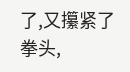了,又攥紧了拳头,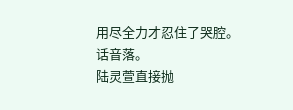用尽全力才忍住了哭腔。
话音落。
陆灵萱直接抛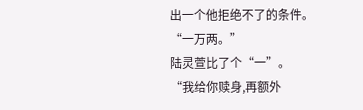出一个他拒绝不了的条件。
“一万两。”
陆灵萱比了个“一”。
“我给你赎身,再额外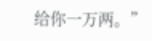给你一万两。”